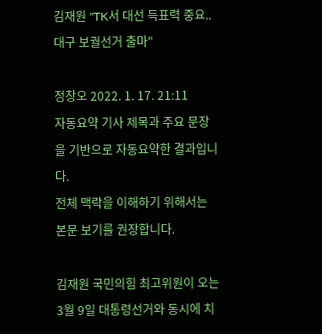김재원 "TK서 대선 득표력 중요..대구 보궐선거 출마"

정창오 2022. 1. 17. 21:11
자동요약 기사 제목과 주요 문장을 기반으로 자동요약한 결과입니다.
전체 맥락을 이해하기 위해서는 본문 보기를 권장합니다.

김재원 국민의힘 최고위원이 오는 3월 9일 대통령선거와 동시에 치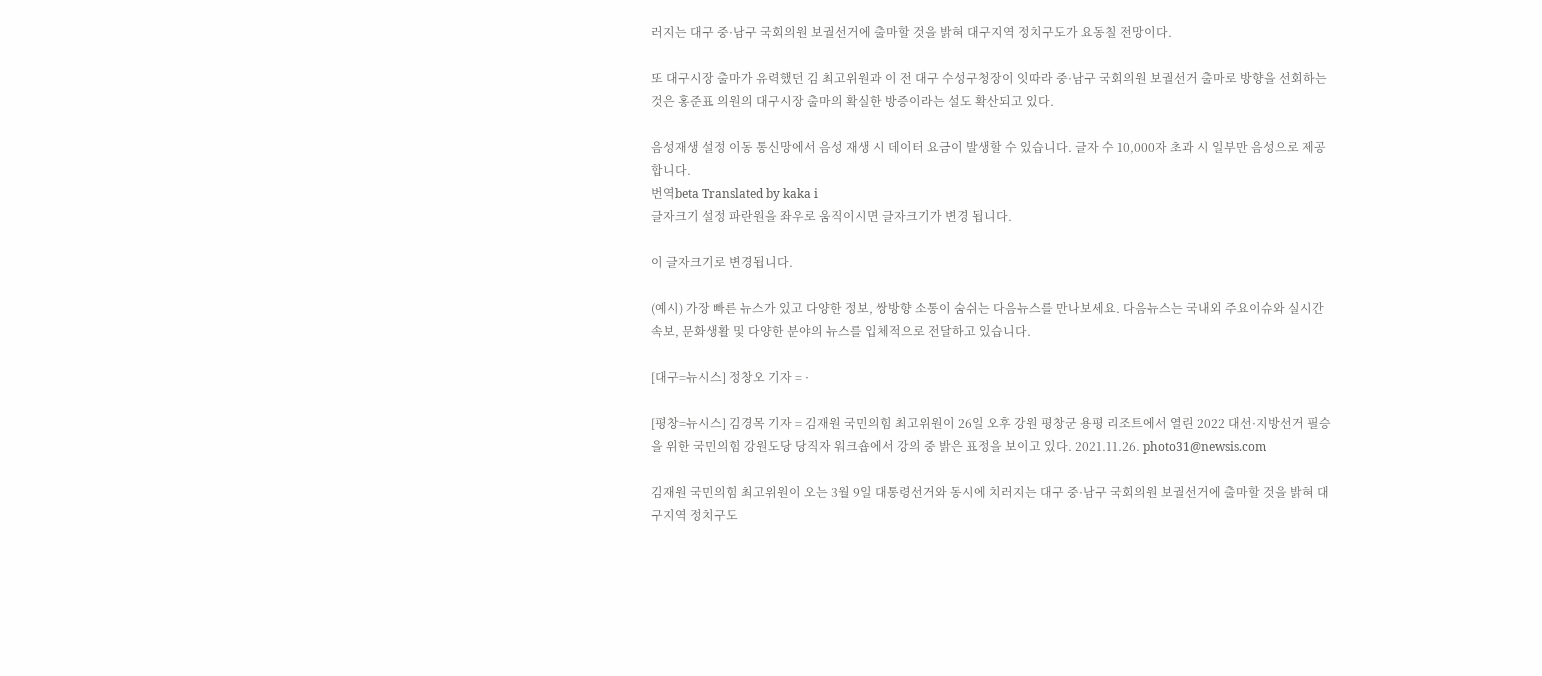러지는 대구 중·남구 국회의원 보궐선거에 출마할 것을 밝혀 대구지역 정치구도가 요동칠 전망이다.

또 대구시장 출마가 유력했던 김 최고위원과 이 전 대구 수성구청장이 잇따라 중·남구 국회의원 보궐선거 출마로 방향을 선회하는 것은 홍준표 의원의 대구시장 출마의 확실한 방증이라는 설도 확산되고 있다.

음성재생 설정 이동 통신망에서 음성 재생 시 데이터 요금이 발생할 수 있습니다. 글자 수 10,000자 초과 시 일부만 음성으로 제공합니다.
번역beta Translated by kaka i
글자크기 설정 파란원을 좌우로 움직이시면 글자크기가 변경 됩니다.

이 글자크기로 변경됩니다.

(예시) 가장 빠른 뉴스가 있고 다양한 정보, 쌍방향 소통이 숨쉬는 다음뉴스를 만나보세요. 다음뉴스는 국내외 주요이슈와 실시간 속보, 문화생활 및 다양한 분야의 뉴스를 입체적으로 전달하고 있습니다.

[대구=뉴시스] 정창오 기자 = ·

[평창=뉴시스] 김경목 기자 = 김재원 국민의힘 최고위원이 26일 오후 강원 평창군 용평 리조트에서 열린 2022 대선·지방선거 필승을 위한 국민의힘 강원도당 당직자 워크숍에서 강의 중 밝은 표정을 보이고 있다. 2021.11.26. photo31@newsis.com

김재원 국민의힘 최고위원이 오는 3월 9일 대통령선거와 동시에 치러지는 대구 중·남구 국회의원 보궐선거에 출마할 것을 밝혀 대구지역 정치구도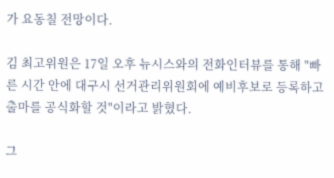가 요동칠 전망이다.

김 최고위원은 17일 오후 뉴시스와의 전화인터뷰를 통해 "빠른 시간 안에 대구시 선거관리위원회에 예비후보로 등록하고 출마를 공식화할 것"이라고 밝혔다.

그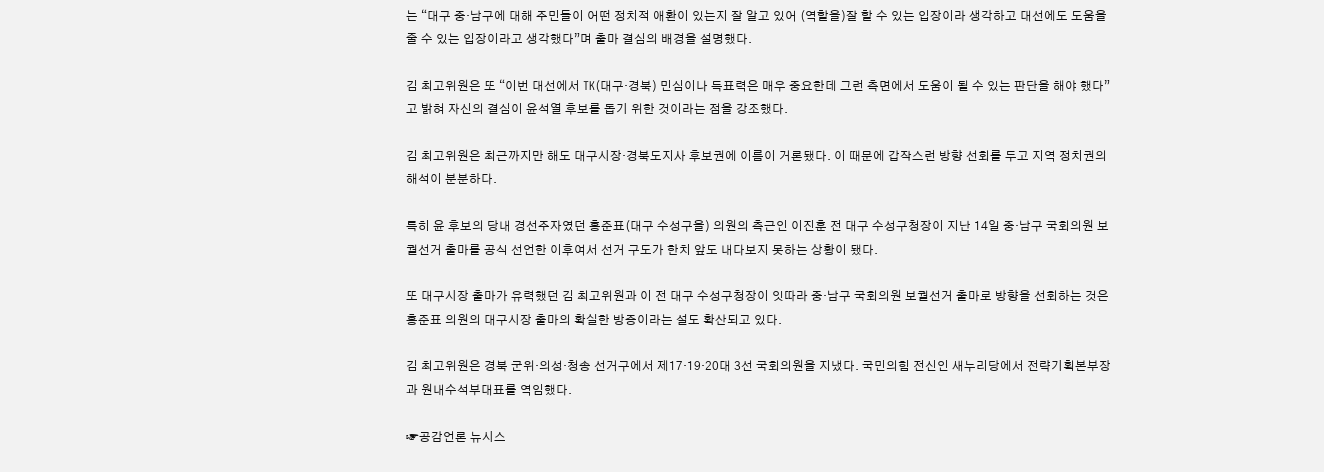는 “대구 중·남구에 대해 주민들이 어떤 정치적 애환이 있는지 잘 알고 있어 (역할을)잘 할 수 있는 입장이라 생각하고 대선에도 도움을 줄 수 있는 입장이라고 생각했다”며 출마 결심의 배경을 설명했다.

김 최고위원은 또 “이번 대선에서 TK(대구·경북) 민심이나 득표력은 매우 중요한데 그런 측면에서 도움이 될 수 있는 판단을 해야 했다”고 밝혀 자신의 결심이 윤석열 후보를 돕기 위한 것이라는 점을 강조했다.

김 최고위원은 최근까지만 해도 대구시장·경북도지사 후보권에 이름이 거론됐다. 이 때문에 갑작스런 방향 선회를 두고 지역 정치권의 해석이 분분하다.

특히 윤 후보의 당내 경선주자였던 홍준표(대구 수성구을) 의원의 측근인 이진훈 전 대구 수성구청장이 지난 14일 중·남구 국회의원 보궐선거 출마를 공식 선언한 이후여서 선거 구도가 한치 앞도 내다보지 못하는 상황이 됐다.

또 대구시장 출마가 유력했던 김 최고위원과 이 전 대구 수성구청장이 잇따라 중·남구 국회의원 보궐선거 출마로 방향을 선회하는 것은 홍준표 의원의 대구시장 출마의 확실한 방증이라는 설도 확산되고 있다.

김 최고위원은 경북 군위·의성·청송 선거구에서 제17·19·20대 3선 국회의원을 지냈다. 국민의힘 전신인 새누리당에서 전략기획본부장과 원내수석부대표를 역임했다.

☞공감언론 뉴시스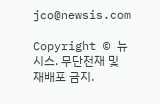jco@newsis.com

Copyright © 뉴시스. 무단전재 및 재배포 금지.